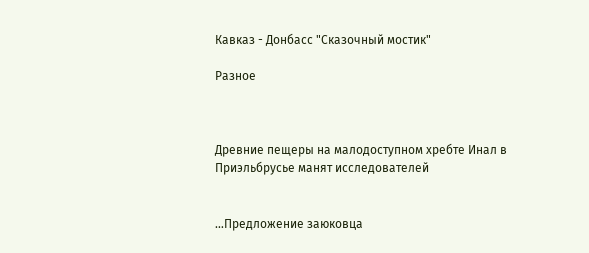Кавказ - Донбасс "Сказочный мостик"

Разное



Древние пещеры на малодоступном хребте Инал в Приэльбрусье манят исследователей


…Предложение заюковца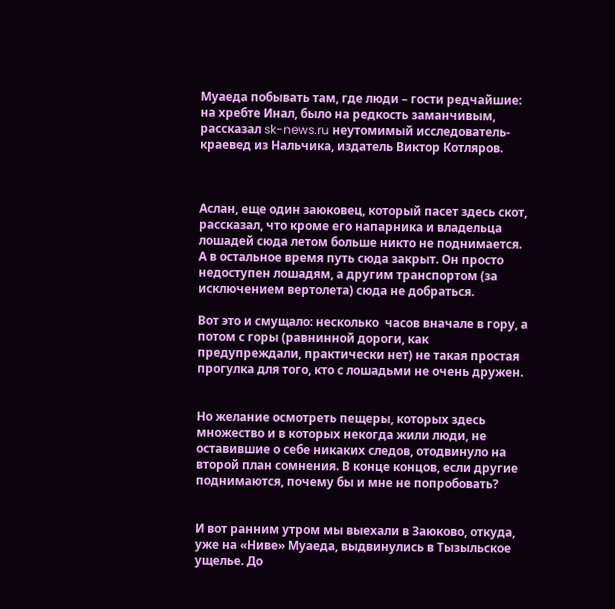Муаеда побывать там, где люди – гости редчайшие: на хребте Инал, было на редкость заманчивым, рассказал sk-news.ru неутомимый исследователь-краевед из Нальчика, издатель Виктор Котляров.



Аслан, еще один заюковец, который пасет здесь скот, рассказал, что кроме его напарника и владельца лошадей сюда летом больше никто не поднимается. А в остальное время путь сюда закрыт. Он просто недоступен лошадям, а другим транспортом (за исключением вертолета) сюда не добраться.

Вот это и смущало: несколько  часов вначале в гору, а потом с горы (равнинной дороги, как предупреждали, практически нет) не такая простая прогулка для того, кто с лошадьми не очень дружен.


Но желание осмотреть пещеры, которых здесь множество и в которых некогда жили люди, не оставившие о себе никаких следов, отодвинуло на второй план сомнения. В конце концов, если другие поднимаются, почему бы и мне не попробовать?


И вот ранним утром мы выехали в Заюково, откуда, уже на «Ниве» Муаеда, выдвинулись в Тызыльское ущелье. До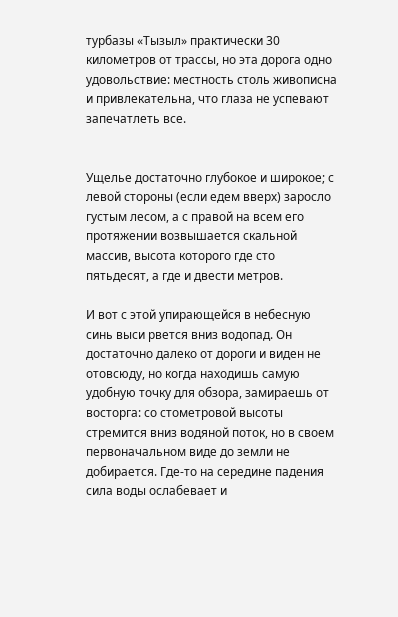турбазы «Тызыл» практически 30 километров от трассы, но эта дорога одно удовольствие: местность столь живописна и привлекательна, что глаза не успевают запечатлеть все.


Ущелье достаточно глубокое и широкое; с левой стороны (если едем вверх) заросло густым лесом, а с правой на всем его протяжении возвышается скальной массив, высота которого где сто пятьдесят, а где и двести метров.

И вот с этой упирающейся в небесную синь выси рвется вниз водопад. Он достаточно далеко от дороги и виден не отовсюду, но когда находишь самую удобную точку для обзора, замираешь от восторга: со стометровой высоты стремится вниз водяной поток, но в своем первоначальном виде до земли не добирается. Где-то на середине падения сила воды ослабевает и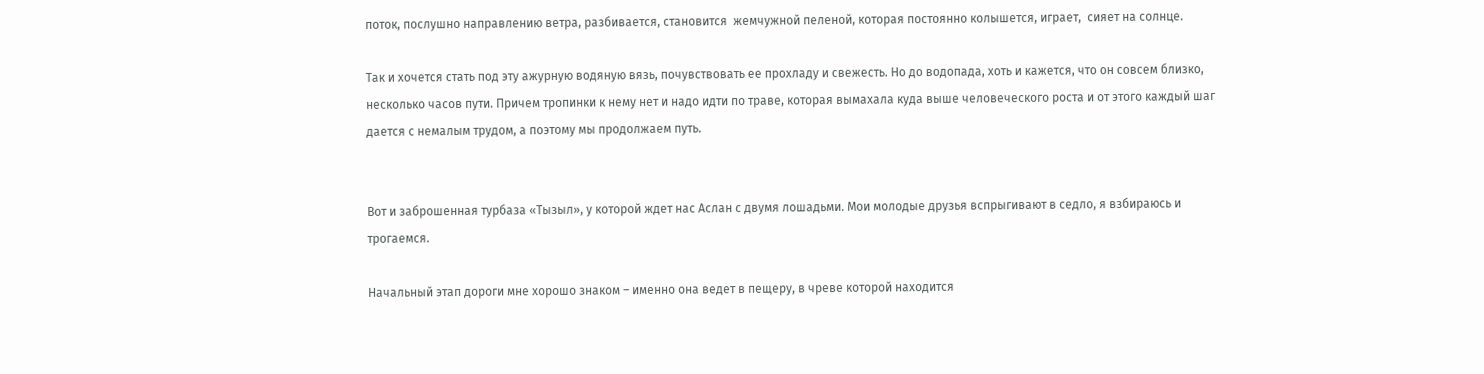поток, послушно направлению ветра, разбивается, становится  жемчужной пеленой, которая постоянно колышется, играет,  сияет на солнце.

Так и хочется стать под эту ажурную водяную вязь, почувствовать ее прохладу и свежесть. Но до водопада, хоть и кажется, что он совсем близко, несколько часов пути. Причем тропинки к нему нет и надо идти по траве, которая вымахала куда выше человеческого роста и от этого каждый шаг дается с немалым трудом, а поэтому мы продолжаем путь.


Вот и заброшенная турбаза «Тызыл», у которой ждет нас Аслан с двумя лошадьми. Мои молодые друзья вспрыгивают в седло, я взбираюсь и трогаемся.

Начальный этап дороги мне хорошо знаком – именно она ведет в пещеру, в чреве которой находится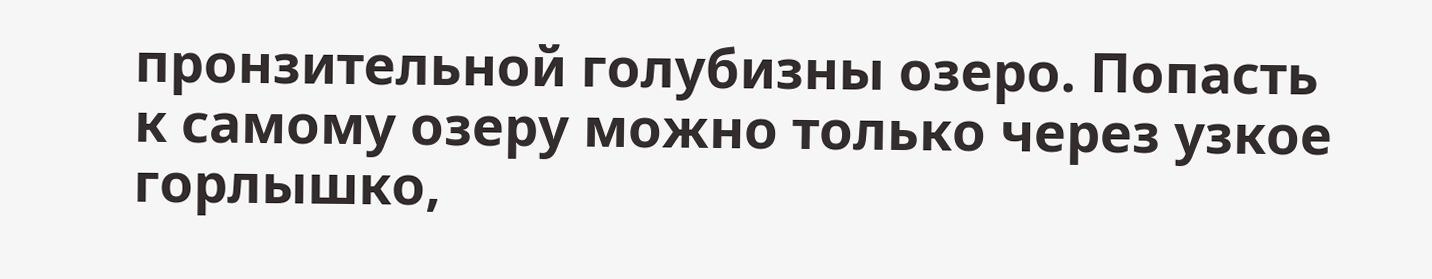пронзительной голубизны озеро. Попасть к самому озеру можно только через узкое горлышко,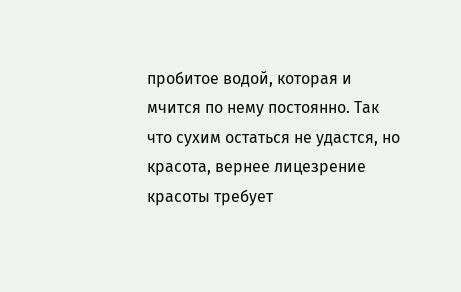пробитое водой, которая и мчится по нему постоянно. Так что сухим остаться не удастся, но красота, вернее лицезрение  красоты требует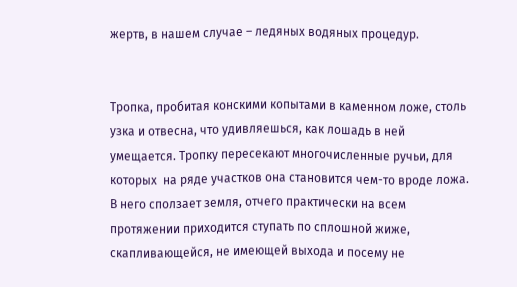жертв, в нашем случае – ледяных водяных процедур.


Тропка, пробитая конскими копытами в каменном ложе, столь узка и отвесна, что удивляешься, как лошадь в ней умещается. Тропку пересекают многочисленные ручьи, для которых  на ряде участков она становится чем-то вроде ложа. В него сползает земля, отчего практически на всем протяжении приходится ступать по сплошной жиже, скапливающейся, не имеющей выхода и посему не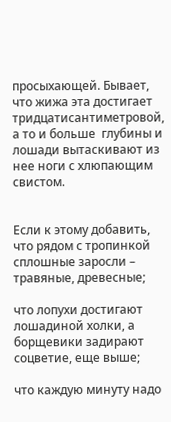просыхающей. Бывает, что жижа эта достигает тридцатисантиметровой, а то и больше  глубины и лошади вытаскивают из нее ноги с хлюпающим свистом.


Если к этому добавить, что рядом с тропинкой сплошные заросли – травяные, древесные;

что лопухи достигают лошадиной холки, а борщевики задирают соцветие, еще выше;

что каждую минуту надо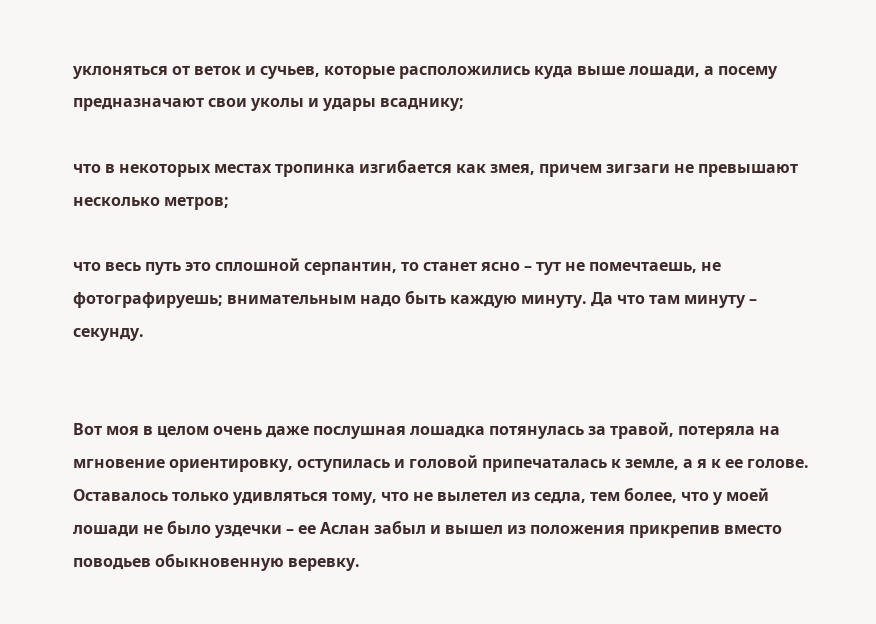уклоняться от веток и сучьев, которые расположились куда выше лошади, а посему предназначают свои уколы и удары всаднику;

что в некоторых местах тропинка изгибается как змея, причем зигзаги не превышают несколько метров;

что весь путь это сплошной серпантин, то станет ясно – тут не помечтаешь, не фотографируешь; внимательным надо быть каждую минуту. Да что там минуту – секунду.


Вот моя в целом очень даже послушная лошадка потянулась за травой, потеряла на мгновение ориентировку, оступилась и головой припечаталась к земле, а я к ее голове. Оставалось только удивляться тому, что не вылетел из седла, тем более, что у моей лошади не было уздечки – ее Аслан забыл и вышел из положения прикрепив вместо поводьев обыкновенную веревку.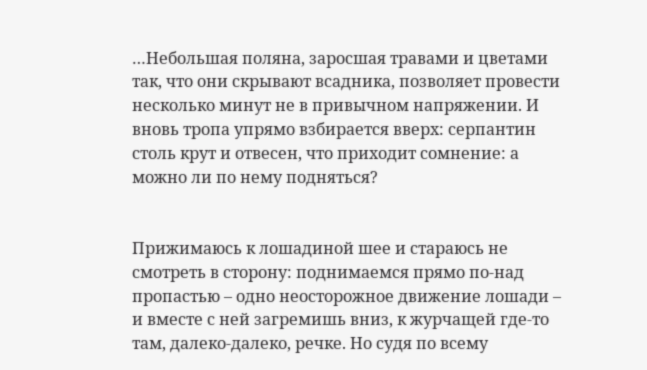…Небольшая поляна, заросшая травами и цветами так, что они скрывают всадника, позволяет провести несколько минут не в привычном напряжении. И вновь тропа упрямо взбирается вверх: серпантин столь крут и отвесен, что приходит сомнение: а можно ли по нему подняться?


Прижимаюсь к лошадиной шее и стараюсь не смотреть в сторону: поднимаемся прямо по-над пропастью – одно неосторожное движение лошади – и вместе с ней загремишь вниз, к журчащей где-то там, далеко-далеко, речке. Но судя по всему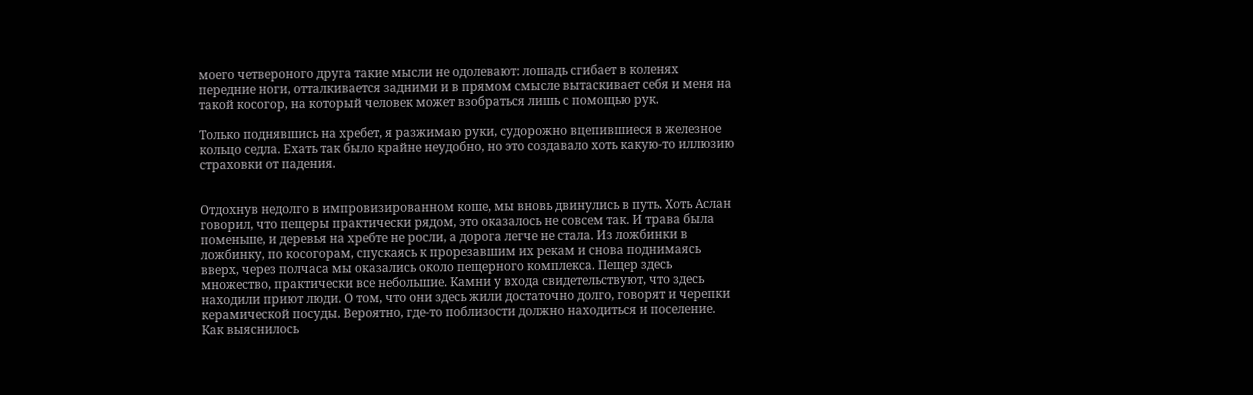моего четвероного друга такие мысли не одолевают: лошадь сгибает в коленях передние ноги, отталкивается задними и в прямом смысле вытаскивает себя и меня на такой косогор, на который человек может взобраться лишь с помощью рук.

Только поднявшись на хребет, я разжимаю руки, судорожно вцепившиеся в железное кольцо седла. Ехать так было крайне неудобно, но это создавало хоть какую-то иллюзию страховки от падения.


Отдохнув недолго в импровизированном коше, мы вновь двинулись в путь. Хоть Аслан говорил, что пещеры практически рядом, это оказалось не совсем так. И трава была поменьше, и деревья на хребте не росли, а дорога легче не стала. Из ложбинки в ложбинку, по косогорам, спускаясь к прорезавшим их рекам и снова поднимаясь вверх, через полчаса мы оказались около пещерного комплекса. Пещер здесь множество, практически все небольшие. Камни у входа свидетельствуют, что здесь находили приют люди. О том, что они здесь жили достаточно долго, говорят и черепки  керамической посуды. Вероятно, где-то поблизости должно находиться и поселение. Как выяснилось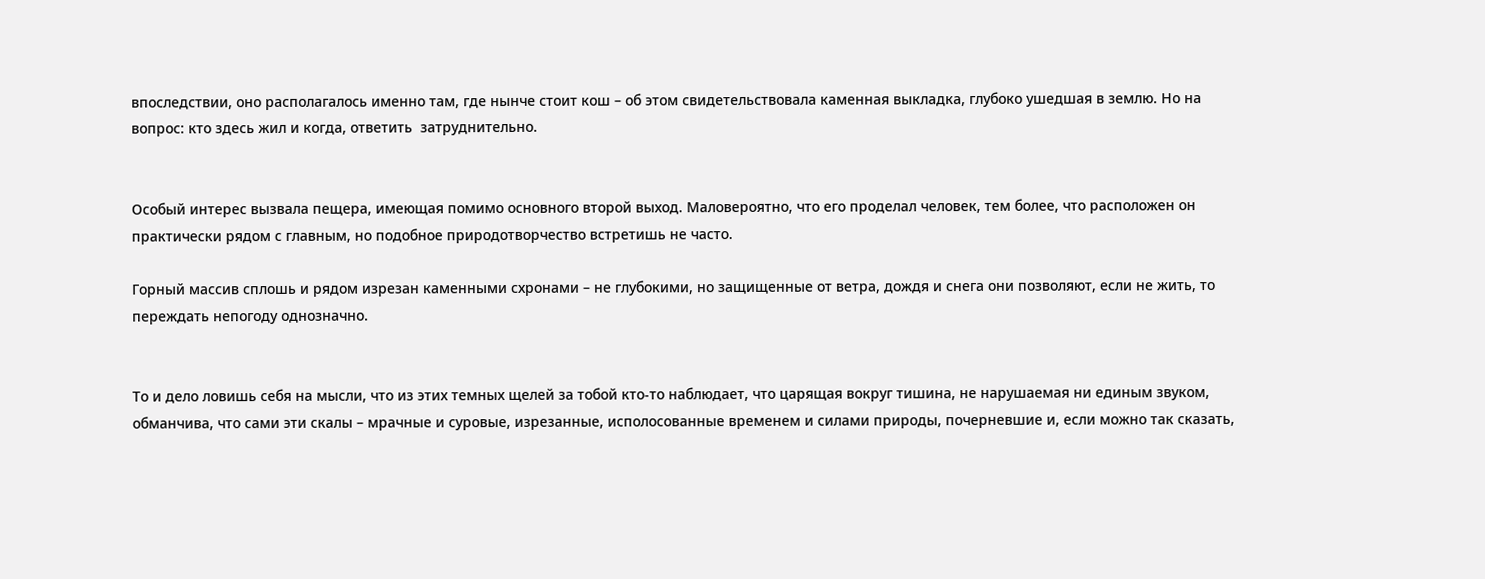впоследствии, оно располагалось именно там, где нынче стоит кош – об этом свидетельствовала каменная выкладка, глубоко ушедшая в землю. Но на вопрос: кто здесь жил и когда, ответить  затруднительно.


Особый интерес вызвала пещера, имеющая помимо основного второй выход. Маловероятно, что его проделал человек, тем более, что расположен он практически рядом с главным, но подобное природотворчество встретишь не часто.

Горный массив сплошь и рядом изрезан каменными схронами – не глубокими, но защищенные от ветра, дождя и снега они позволяют, если не жить, то переждать непогоду однозначно.


То и дело ловишь себя на мысли, что из этих темных щелей за тобой кто-то наблюдает, что царящая вокруг тишина, не нарушаемая ни единым звуком, обманчива, что сами эти скалы – мрачные и суровые, изрезанные, исполосованные временем и силами природы, почерневшие и, если можно так сказать,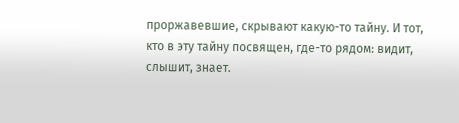проржавевшие, скрывают какую-то тайну. И тот, кто в эту тайну посвящен, где-то рядом: видит, слышит, знает.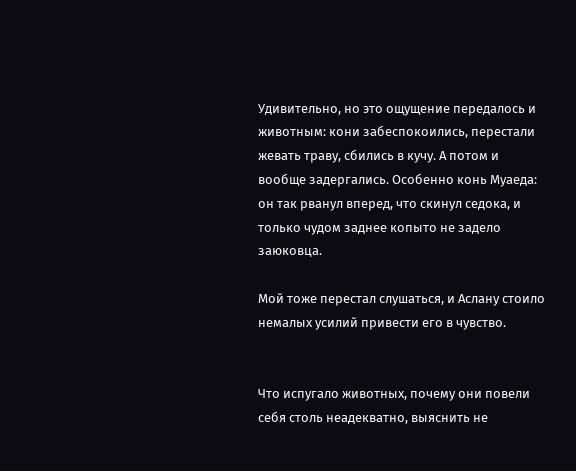Удивительно, но это ощущение передалось и животным: кони забеспокоились, перестали жевать траву, сбились в кучу. А потом и вообще задергались. Особенно конь Муаеда: он так рванул вперед, что скинул седока, и только чудом заднее копыто не задело заюковца.

Мой тоже перестал слушаться, и Аслану стоило немалых усилий привести его в чувство.


Что испугало животных, почему они повели себя столь неадекватно, выяснить не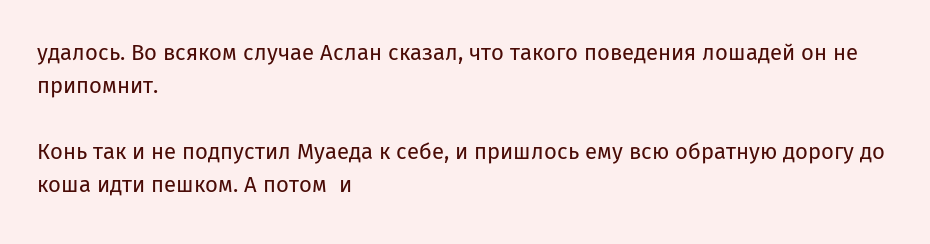удалось. Во всяком случае Аслан сказал, что такого поведения лошадей он не припомнит.

Конь так и не подпустил Муаеда к себе, и пришлось ему всю обратную дорогу до коша идти пешком. А потом  и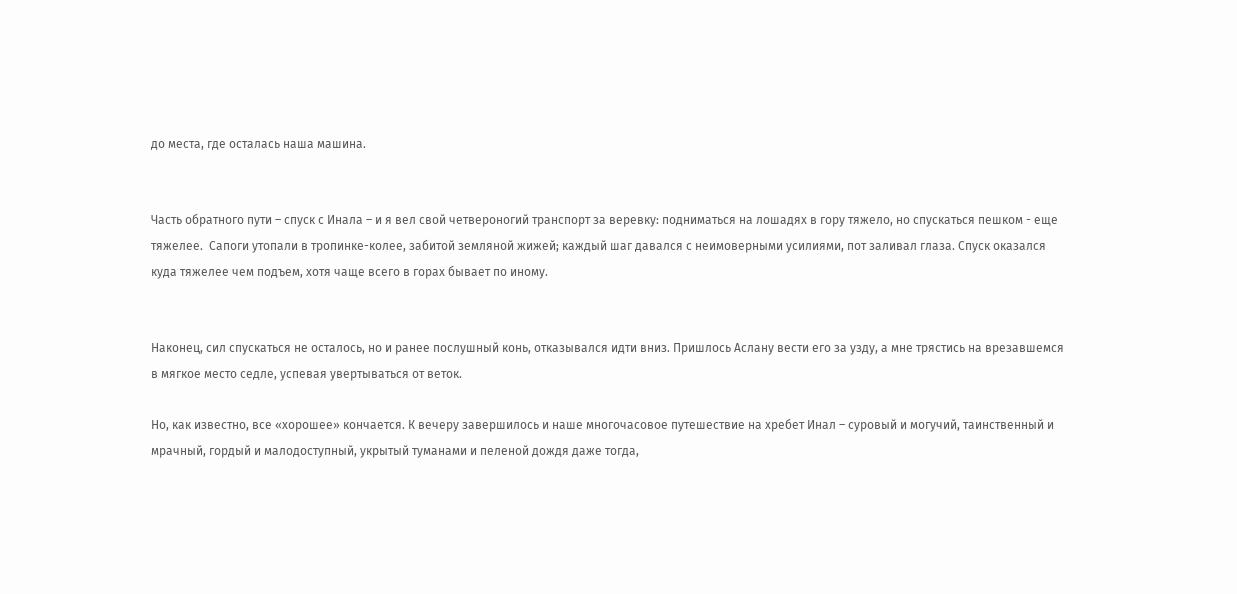до места, где осталась наша машина.


Часть обратного пути – спуск с Инала – и я вел свой четвероногий транспорт за веревку: подниматься на лошадях в гору тяжело, но спускаться пешком - еще тяжелее.  Сапоги утопали в тропинке-колее, забитой земляной жижей; каждый шаг давался с неимоверными усилиями, пот заливал глаза. Спуск оказался куда тяжелее чем подъем, хотя чаще всего в горах бывает по иному.


Наконец, сил спускаться не осталось, но и ранее послушный конь, отказывался идти вниз. Пришлось Аслану вести его за узду, а мне трястись на врезавшемся в мягкое место седле, успевая увертываться от веток.

Но, как известно, все «хорошее» кончается. К вечеру завершилось и наше многочасовое путешествие на хребет Инал – суровый и могучий, таинственный и мрачный, гордый и малодоступный, укрытый туманами и пеленой дождя даже тогда,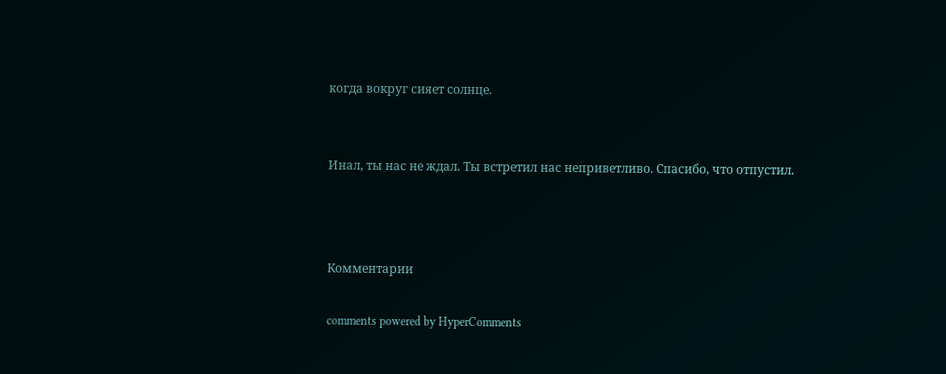когда вокруг сияет солнце.


Инал, ты нас не ждал. Ты встретил нас неприветливо. Спасибо, что отпустил.



Комментарии

comments powered by HyperComments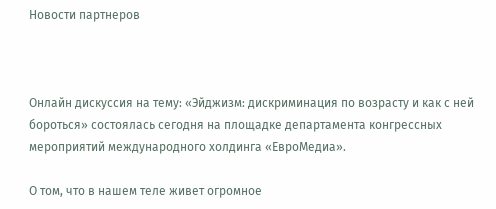Новости партнеров



Онлайн дискуссия на тему: «Эйджизм: дискриминация по возрасту и как с ней бороться» состоялась сегодня на площадке департамента конгрессных мероприятий международного холдинга «ЕвроМедиа».

О том, что в нашем теле живет огромное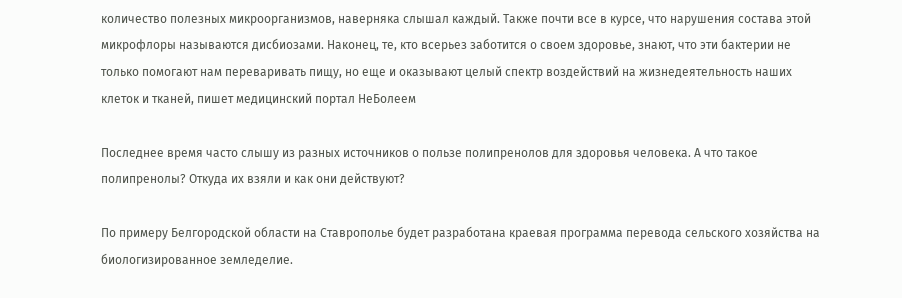количество полезных микроорганизмов, наверняка слышал каждый. Также почти все в курсе, что нарушения состава этой микрофлоры называются дисбиозами. Наконец, те, кто всерьез заботится о своем здоровье, знают, что эти бактерии не только помогают нам переваривать пищу, но еще и оказывают целый спектр воздействий на жизнедеятельность наших клеток и тканей, пишет медицинский портал НеБолеем

Последнее время часто слышу из разных источников о пользе полипренолов для здоровья человека. А что такое полипренолы? Откуда их взяли и как они действуют?

По примеру Белгородской области на Ставрополье будет разработана краевая программа перевода сельского хозяйства на биологизированное земледелие.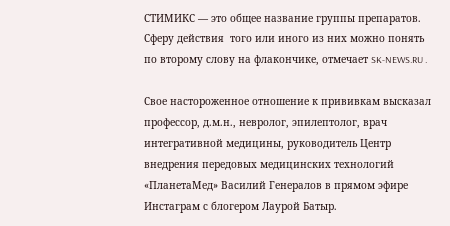СТИМИКС — это общее название группы препаратов. Сферу действия  того или иного из них можно понять по второму слову на флакончике, отмечает SK-NEWS.RU .

Свое настороженное отношение к прививкам высказал профессор, д.м.н., невролог, эпилептолог, врач интегративной медицины, руководитель Центр внедрения передовых медицинских технологий «ПланетаМед» Василий Генералов в прямом эфире Инстаграм с блогером Лаурой Батыр.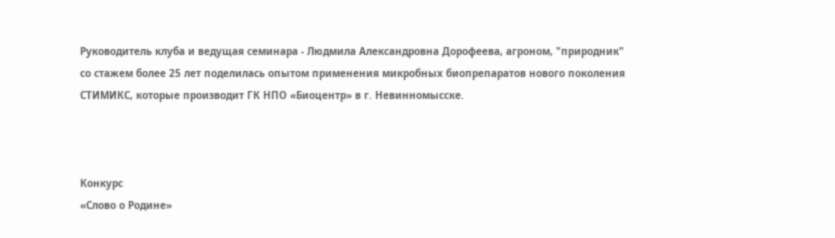Руководитель клуба и ведущая семинара - Людмила Александровна Дорофеева, агроном, "природник" со стажем более 25 лет поделилась опытом применения микробных биопрепаратов нового поколения СТИМИКС, которые производит ГК НПО «Биоцентр» в г. Невинномысске.



Конкурс
«Слово о Родине»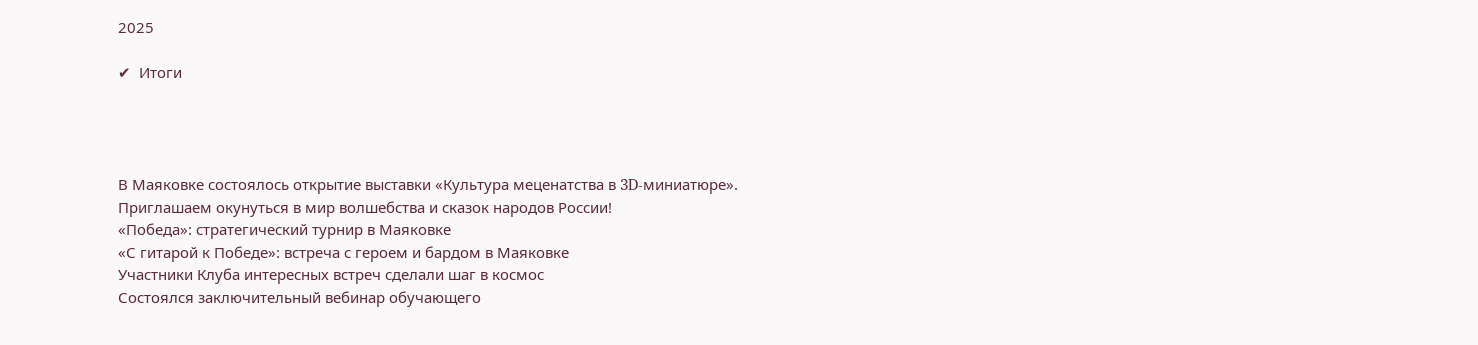2025

✔  Итоги




В Маяковке состоялось открытие выставки «Культура меценатства в 3D-миниатюре».
Приглашаем окунуться в мир волшебства и сказок народов России!
«Победа»: стратегический турнир в Маяковке
«С гитарой к Победе»: встреча с героем и бардом в Маяковке
Участники Клуба интересных встреч сделали шаг в космос
Состоялся заключительный вебинар обучающего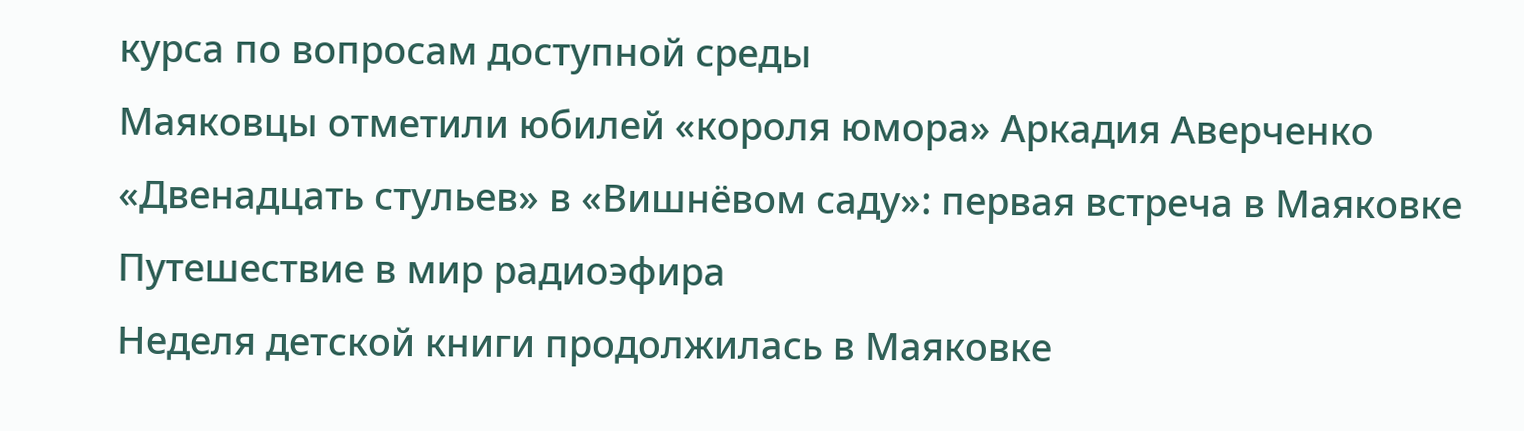курса по вопросам доступной среды
Маяковцы отметили юбилей «короля юмора» Аркадия Аверченко
«Двенадцать стульев» в «Вишнёвом саду»: первая встреча в Маяковке
Путешествие в мир радиоэфира
Неделя детской книги продолжилась в Маяковке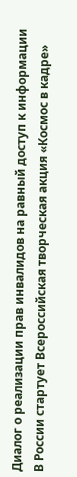Диалог о реализации прав инвалидов на равный доступ к информации
В России стартует Всероссийская творческая акция «Космос в кадре»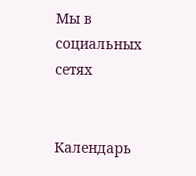Мы в социальных сетях


Календарь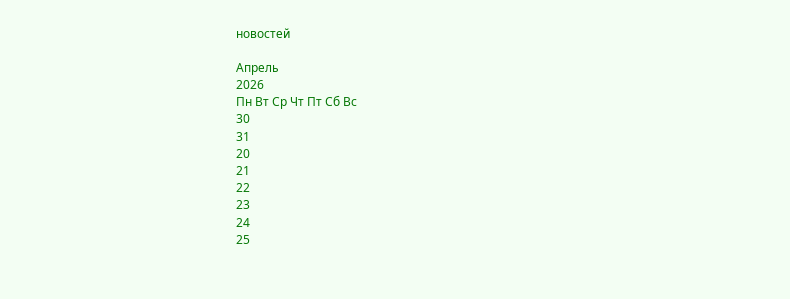новостей

Апрель
2026
Пн Вт Ср Чт Пт Сб Вс
30
31
20
21
22
23
24
25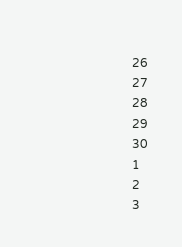26
27
28
29
30
1
2
3